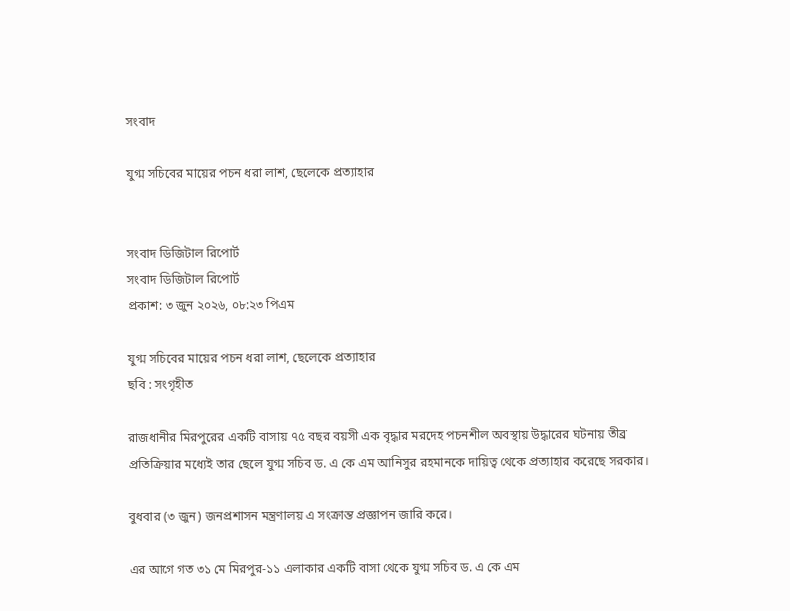সংবাদ

যুগ্ম সচিবের মায়ের পচন ধরা লাশ, ছেলেকে প্রত্যাহার


সংবাদ ডিজিটাল রিপোর্ট
সংবাদ ডিজিটাল রিপোর্ট
প্রকাশ: ৩ জুন ২০২৬, ০৮:২৩ পিএম

যুগ্ম সচিবের মায়ের পচন ধরা লাশ, ছেলেকে প্রত্যাহার
ছবি : সংগৃহীত

রাজধানীর মিরপুরের একটি বাসায় ৭৫ বছর বয়সী এক বৃদ্ধার মরদেহ পচনশীল অবস্থায় উদ্ধারের ঘটনায় তীব্র প্রতিক্রিয়ার মধ্যেই তার ছেলে যুগ্ম সচিব ড. এ কে এম আনিসুর রহমানকে দায়িত্ব থেকে প্রত্যাহার করেছে সরকার।

বুধবার (৩ জুন) জনপ্রশাসন মন্ত্রণালয় এ সংক্রান্ত প্রজ্ঞাপন জারি করে।

এর আগে গত ৩১ মে মিরপুর-১১ এলাকার একটি বাসা থেকে যুগ্ম সচিব ড. এ কে এম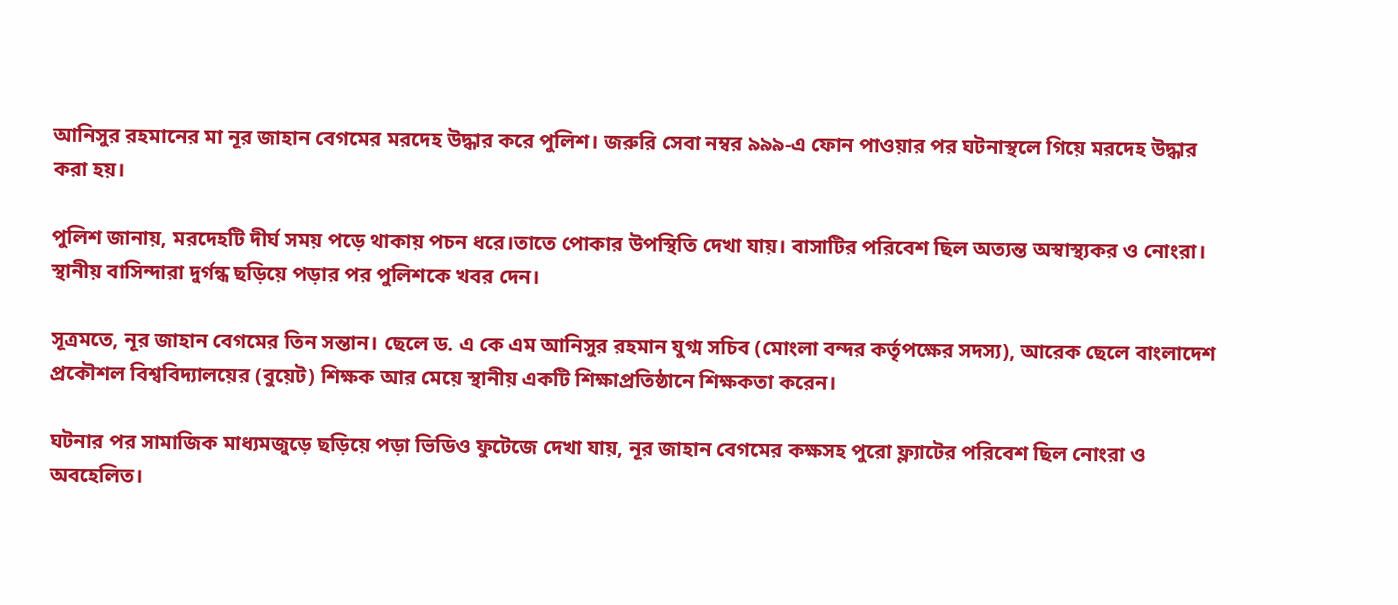আনিসুর রহমানের মা নূর জাহান বেগমের মরদেহ উদ্ধার করে পুলিশ। জরুরি সেবা নম্বর ৯৯৯-এ ফোন পাওয়ার পর ঘটনাস্থলে গিয়ে মরদেহ উদ্ধার করা হয়।

পুলিশ জানায়, মরদেহটি দীর্ঘ সময় পড়ে থাকায় পচন ধরে।তাতে পোকার উপস্থিতি দেখা যায়। বাসাটির পরিবেশ ছিল অত্যন্ত অস্বাস্থ্যকর ও নোংরা। স্থানীয় বাসিন্দারা দুর্গন্ধ ছড়িয়ে পড়ার পর পুলিশকে খবর দেন।

সূত্রমতে, নূর জাহান বেগমের তিন সন্তান। ছেলে ড. এ কে এম আনিসুর রহমান যুগ্ম সচিব (মোংলা বন্দর কর্তৃপক্ষের সদস্য), আরেক ছেলে বাংলাদেশ প্রকৌশল বিশ্ববিদ্যালয়ের (বুয়েট) শিক্ষক আর মেয়ে স্থানীয় একটি শিক্ষাপ্রতিষ্ঠানে শিক্ষকতা করেন।

ঘটনার পর সামাজিক মাধ্যমজুড়ে ছড়িয়ে পড়া ভিডিও ফুটেজে দেখা যায়, নূর জাহান বেগমের কক্ষসহ পুরো ফ্ল্যাটের পরিবেশ ছিল নোংরা ও অবহেলিত।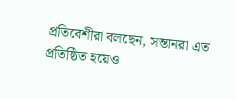প্রতিবেশীরা বলছেন, সন্তানরা এত প্রতিষ্ঠিত হয়েও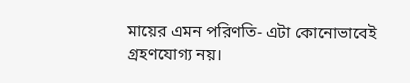মায়ের এমন পরিণতি- এটা কোনোভাবেই গ্রহণযোগ্য নয়।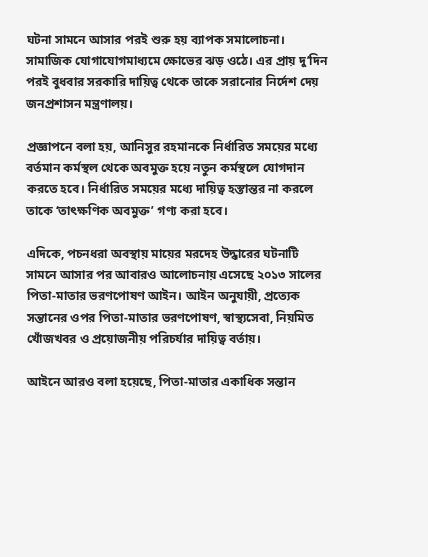ঘটনা সামনে আসার পরই শুরু হয় ব্যাপক সমালোচনা। সামাজিক যোগাযোগমাধ্যমে ক্ষোভের ঝড় ওঠে। এর প্রায় দু’দিন পরই বুধবার সরকারি দায়িত্ব থেকে তাকে সরানোর নির্দেশ দেয় জনপ্রশাসন মন্ত্রণালয়।

প্রজ্ঞাপনে বলা হয়, আনিসুর রহমানকে নির্ধারিত সময়ের মধ্যে বর্তমান কর্মস্থল থেকে অবমুক্ত হয়ে নতুন কর্মস্থলে যোগদান করতে হবে। নির্ধারিত সময়ের মধ্যে দায়িত্ব হস্তান্তর না করলে তাকে ‘তাৎক্ষণিক অবমুক্ত’ গণ্য করা হবে।

এদিকে, পচনধরা অবস্থায় মায়ের মরদেহ উদ্ধারের ঘটনাটি সামনে আসার পর আবারও আলোচনায় এসেছে ২০১৩ সালের পিতা-মাতার ভরণপোষণ আইন। আইন অনুযায়ী, প্রত্যেক সন্তানের ওপর পিতা-মাতার ভরণপোষণ, স্বাস্থ্যসেবা, নিয়মিত খোঁজখবর ও প্রয়োজনীয় পরিচর্যার দায়িত্ব বর্তায়।

আইনে আরও বলা হয়েছে, পিতা-মাতার একাধিক সন্তান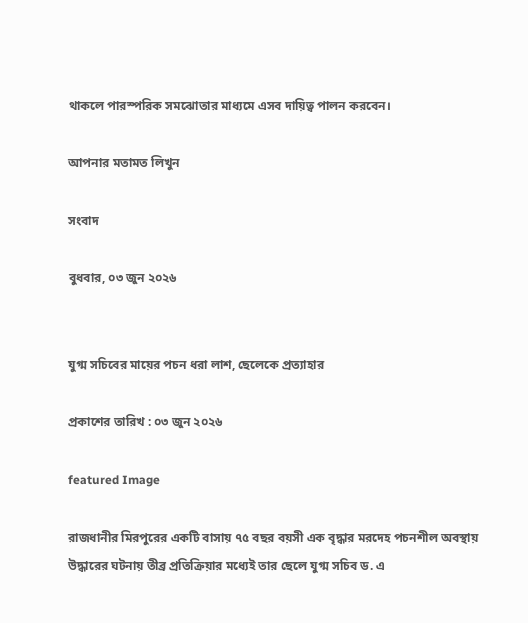থাকলে পারস্পরিক সমঝোতার মাধ্যমে এসব দায়িত্ব পালন করবেন।

আপনার মতামত লিখুন

সংবাদ

বুধবার, ০৩ জুন ২০২৬


যুগ্ম সচিবের মায়ের পচন ধরা লাশ, ছেলেকে প্রত্যাহার

প্রকাশের তারিখ : ০৩ জুন ২০২৬

featured Image

রাজধানীর মিরপুরের একটি বাসায় ৭৫ বছর বয়সী এক বৃদ্ধার মরদেহ পচনশীল অবস্থায় উদ্ধারের ঘটনায় তীব্র প্রতিক্রিয়ার মধ্যেই তার ছেলে যুগ্ম সচিব ড. এ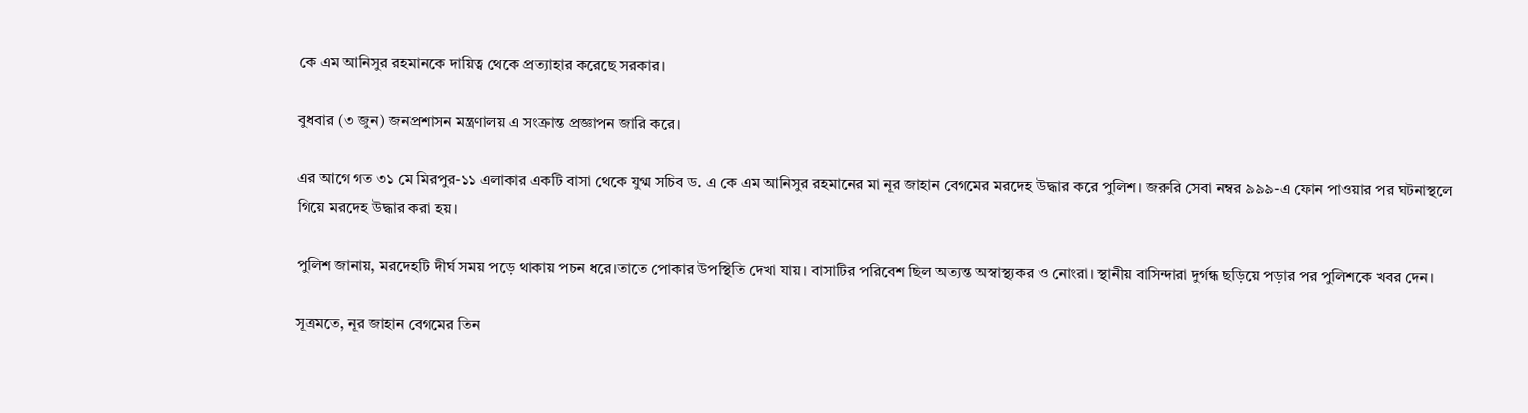কে এম আনিসুর রহমানকে দায়িত্ব থেকে প্রত্যাহার করেছে সরকার।

বুধবার (৩ জুন) জনপ্রশাসন মন্ত্রণালয় এ সংক্রান্ত প্রজ্ঞাপন জারি করে।

এর আগে গত ৩১ মে মিরপুর-১১ এলাকার একটি বাসা থেকে যুগ্ম সচিব ড. এ কে এম আনিসুর রহমানের মা নূর জাহান বেগমের মরদেহ উদ্ধার করে পুলিশ। জরুরি সেবা নম্বর ৯৯৯-এ ফোন পাওয়ার পর ঘটনাস্থলে গিয়ে মরদেহ উদ্ধার করা হয়।

পুলিশ জানায়, মরদেহটি দীর্ঘ সময় পড়ে থাকায় পচন ধরে।তাতে পোকার উপস্থিতি দেখা যায়। বাসাটির পরিবেশ ছিল অত্যন্ত অস্বাস্থ্যকর ও নোংরা। স্থানীয় বাসিন্দারা দুর্গন্ধ ছড়িয়ে পড়ার পর পুলিশকে খবর দেন।

সূত্রমতে, নূর জাহান বেগমের তিন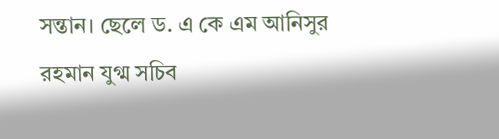সন্তান। ছেলে ড. এ কে এম আনিসুর রহমান যুগ্ম সচিব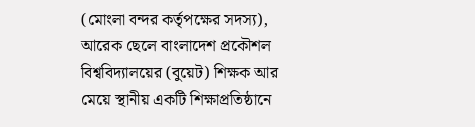(মোংলা বন্দর কর্তৃপক্ষের সদস্য), আরেক ছেলে বাংলাদেশ প্রকৌশল বিশ্ববিদ্যালয়ের (বুয়েট) শিক্ষক আর মেয়ে স্থানীয় একটি শিক্ষাপ্রতিষ্ঠানে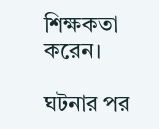শিক্ষকতা করেন।

ঘটনার পর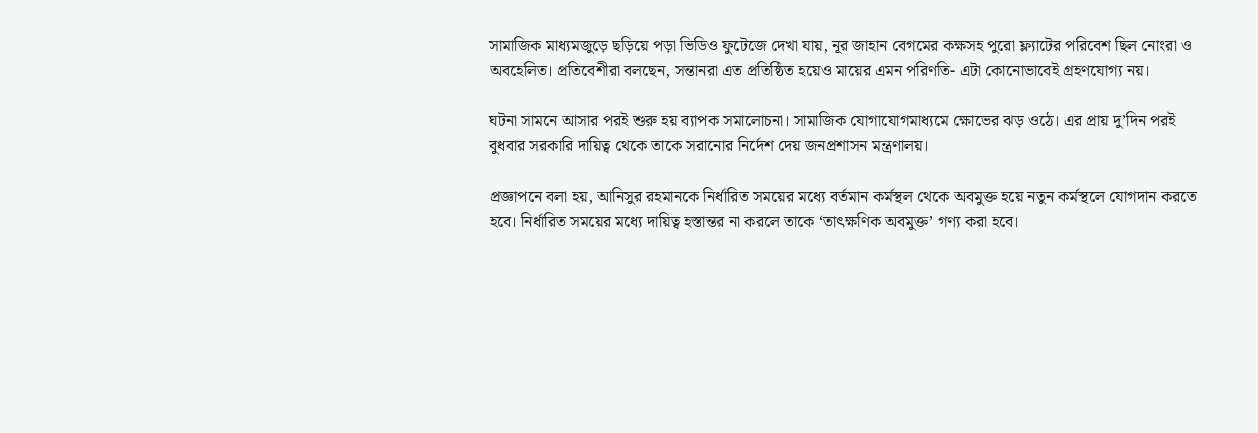সামাজিক মাধ্যমজুড়ে ছড়িয়ে পড়া ভিডিও ফুটেজে দেখা যায়, নূর জাহান বেগমের কক্ষসহ পুরো ফ্ল্যাটের পরিবেশ ছিল নোংরা ও অবহেলিত। প্রতিবেশীরা বলছেন, সন্তানরা এত প্রতিষ্ঠিত হয়েও মায়ের এমন পরিণতি- এটা কোনোভাবেই গ্রহণযোগ্য নয়।

ঘটনা সামনে আসার পরই শুরু হয় ব্যাপক সমালোচনা। সামাজিক যোগাযোগমাধ্যমে ক্ষোভের ঝড় ওঠে। এর প্রায় দু’দিন পরই বুধবার সরকারি দায়িত্ব থেকে তাকে সরানোর নির্দেশ দেয় জনপ্রশাসন মন্ত্রণালয়।

প্রজ্ঞাপনে বলা হয়, আনিসুর রহমানকে নির্ধারিত সময়ের মধ্যে বর্তমান কর্মস্থল থেকে অবমুক্ত হয়ে নতুন কর্মস্থলে যোগদান করতে হবে। নির্ধারিত সময়ের মধ্যে দায়িত্ব হস্তান্তর না করলে তাকে ‘তাৎক্ষণিক অবমুক্ত’ গণ্য করা হবে।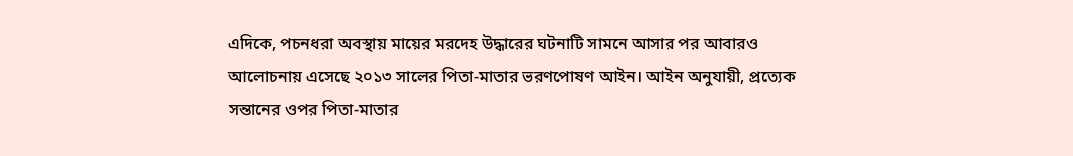এদিকে, পচনধরা অবস্থায় মায়ের মরদেহ উদ্ধারের ঘটনাটি সামনে আসার পর আবারও আলোচনায় এসেছে ২০১৩ সালের পিতা-মাতার ভরণপোষণ আইন। আইন অনুযায়ী, প্রত্যেক সন্তানের ওপর পিতা-মাতার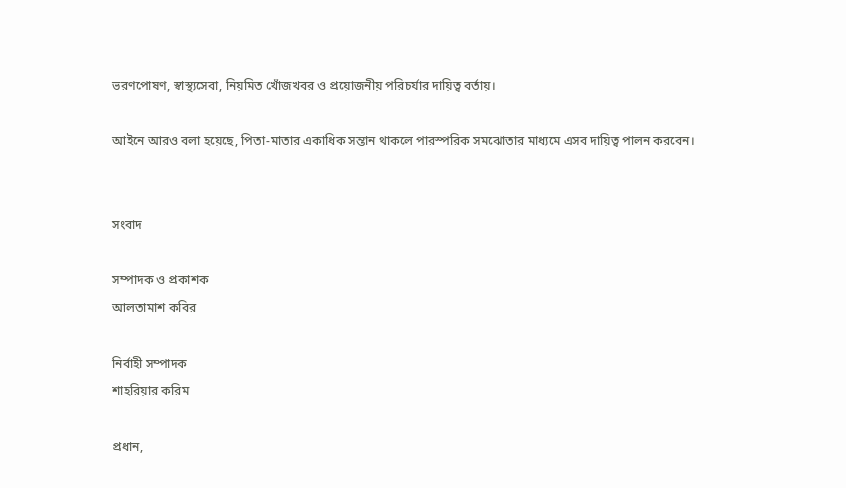ভরণপোষণ, স্বাস্থ্যসেবা, নিয়মিত খোঁজখবর ও প্রয়োজনীয় পরিচর্যার দায়িত্ব বর্তায়।

আইনে আরও বলা হয়েছে, পিতা-মাতার একাধিক সন্তান থাকলে পারস্পরিক সমঝোতার মাধ্যমে এসব দায়িত্ব পালন করবেন।


সংবাদ

সম্পাদক ও প্রকাশক
আলতামাশ কবির

নির্বাহী সম্পাদক
শাহরিয়ার করিম

প্রধান,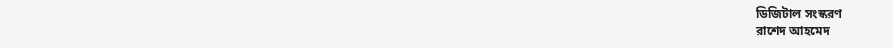ডিজিটাল সংস্করণ
রাশেদ আহমেদ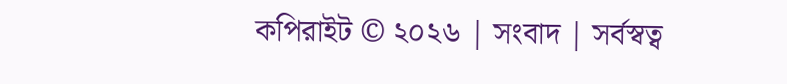কপিরাইট © ২০২৬ | সংবাদ | সর্বস্বত্ব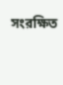সংরক্ষিত